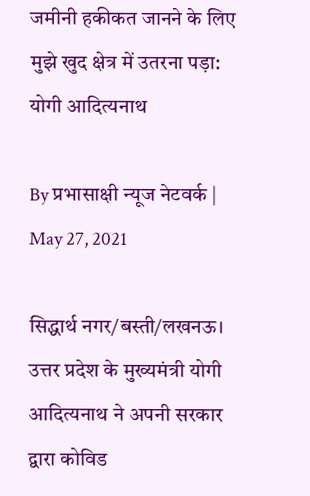जमीनी हकीकत जानने के लिए मुझे खुद क्षेत्र में उतरना पड़ा: योगी आदित्यनाथ

By प्रभासाक्षी न्यूज नेटवर्क | May 27, 2021

सिद्धार्थ नगर/बस्ती/लखनऊ। उत्तर प्रदेश के मुख्यमंत्री योगी आदित्यनाथ ने अपनी सरकार द्वारा कोविड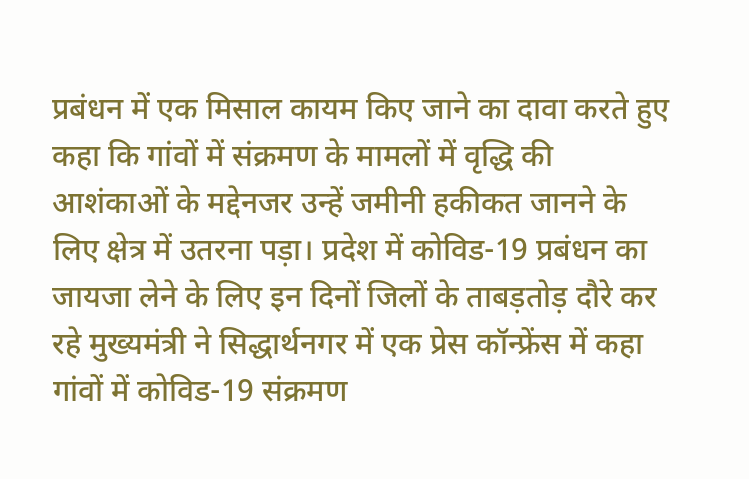प्रबंधन में एक मिसाल कायम किए जाने का दावा करते हुए कहा कि गांवों में संक्रमण के मामलों में वृद्धि की आशंकाओं के मद्देनजर उन्हें जमीनी हकीकत जानने के लिए क्षेत्र में उतरना पड़ा। प्रदेश में कोविड-19 प्रबंधन का जायजा लेने के लिए इन दिनों जिलों के ताबड़तोड़ दौरे कर रहे मुख्यमंत्री ने सिद्धार्थनगर में एक प्रेस कॉन्फ्रेंस में कहा गांवों में कोविड-19 संक्रमण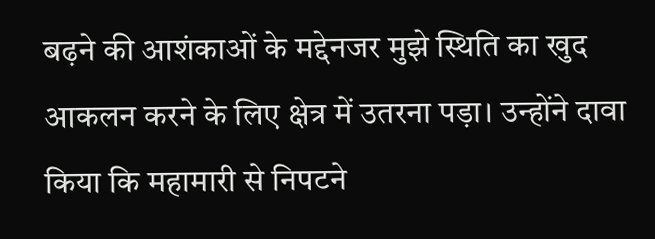बढ़ने की आशंकाओं के मद्देनजर मुझे स्थिति का खुद आकलन करने के लिए क्षेत्र में उतरना पड़ा। उन्होंने दावा किया कि महामारी से निपटने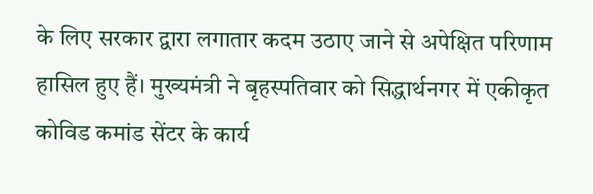के लिए सरकार द्वारा लगातार कदम उठाए जाने से अपेक्षित परिणाम हासिल हुए हैं। मुख्यमंत्री ने बृहस्पतिवार को सिद्धार्थनगर में एकीकृत कोविड कमांड सेंटर के कार्य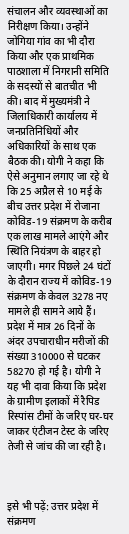संचालन और व्यवस्थाओं का निरीक्षण किया। उन्होंने जोगिया गांव का भी दौरा किया और एक प्राथमिक पाठशाला में निगरानी समिति के सदस्यों से बातचीत भी की। बाद में मुख्यमंत्री ने जिलाधिकारी कार्यालय में जनप्रतिनिधियों और अधिकारियों के साथ एक बैठक की। योगी ने कहा कि ऐसे अनुमान लगाए जा रहे थे कि 25 अप्रैल से 10 मई के बीच उत्तर प्रदेश में रोजाना कोविड-19 संक्रमण के करीब एक लाख मामले आएंगे और स्थिति नियंत्रण के बाहर हो जाएगी। मगर पिछले 24 घंटों के दौरान राज्य में कोविड-19 संक्रमण के केवल 3278 नए मामले ही सामने आये हैं। प्रदेश में मात्र 26 दिनों के अंदर उपचाराधीन मरीजों की संख्या 310000 से घटकर 58270 हो गई है। योगी ने यह भी दावा किया कि प्रदेश के ग्रामीण इलाकों में रैपिड रिस्पांस टीमों के जरिए घर-घर जाकर एंटीजन टेस्ट के जरिए तेजी से जांच की जा रही है।



इसे भी पढ़ें: उत्तर प्रदेश में संक्रमण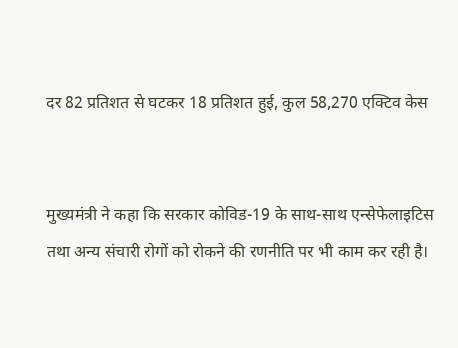दर 82 प्रतिशत से घटकर 18 प्रतिशत हुई, कुल 58,270 एक्टिव केस


मुख्यमंत्री ने कहा कि सरकार कोविड-19 के साथ-साथ एन्सेफेलाइटिस तथा अन्य संचारी रोगों को रोकने की रणनीति पर भी काम कर रही है।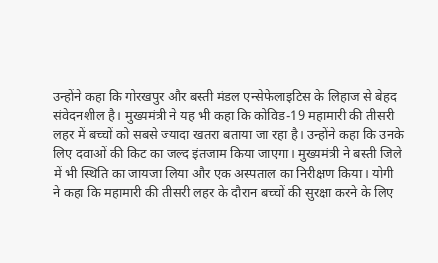उन्होंने कहा कि गोरखपुर और बस्ती मंडल एन्सेफेलाइटिस के लिहाज से बेहद संवेदनशील है। मुख्यमंत्री ने यह भी कहा कि कोविड-19 महामारी की तीसरी लहर में बच्चों को सबसे ज्यादा खतरा बताया जा रहा है। उन्होंने कहा कि उनके लिए दवाओं की किट का जल्द इंतजाम किया जाएगा। मुख्यमंत्री ने बस्ती जिले में भी स्थिति का जायजा लिया और एक अस्पताल का निरीक्षण किया। योगी ने कहा कि महामारी की तीसरी लहर के दौरान बच्चों की सुरक्षा करने के लिए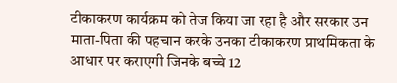टीकाकरण कार्यक्रम को तेज किया जा रहा है और सरकार उन माता-पिता की पहचान करके उनका टीकाकरण प्राथमिकता के आधार पर कराएगी जिनके बच्चे 12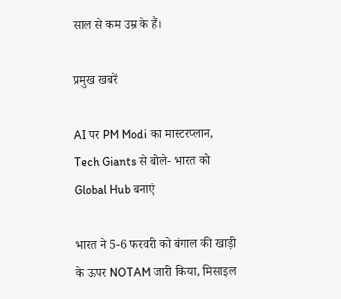साल से कम उम्र के हैं।

प्रमुख खबरें

AI पर PM Modi का मास्टरप्लान, Tech Giants से बोले- भारत को Global Hub बनाएं

भारत ने 5-6 फरवरी को बंगाल की खाड़ी के ऊपर NOTAM जारी किया, मिसाइल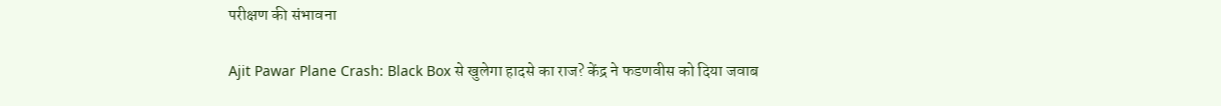परीक्षण की संभावना

Ajit Pawar Plane Crash: Black Box से खुलेगा हादसे का राज? केंद्र ने फडणवीस को दिया जवाब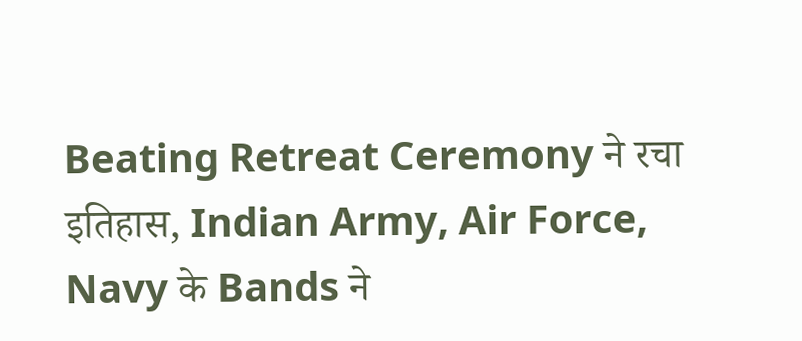Beating Retreat Ceremony ने रचा इतिहास, Indian Army, Air Force, Navy के Bands ने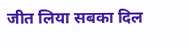जीत लिया सबका दिल